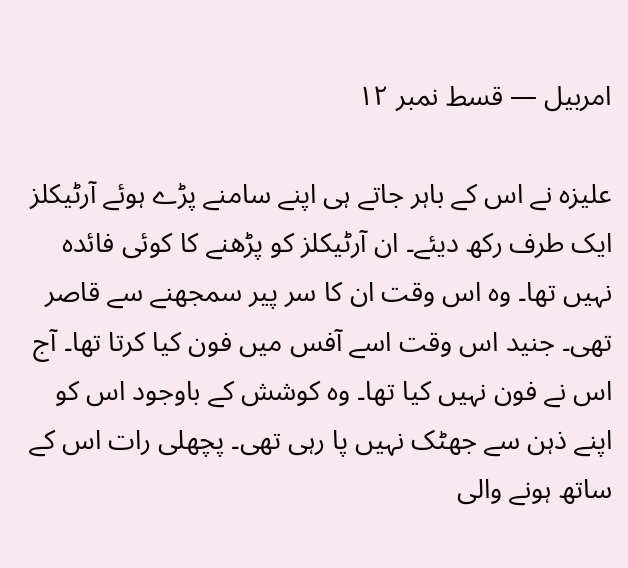امربیل — قسط نمبر ۱۲

علیزہ نے اس کے باہر جاتے ہی اپنے سامنے پڑے ہوئے آرٹیکلز ایک طرف رکھ دیئے۔ ان آرٹیکلز کو پڑھنے کا کوئی فائدہ نہیں تھا۔ وہ اس وقت ان کا سر پیر سمجھنے سے قاصر تھی۔ جنید اس وقت اسے آفس میں فون کیا کرتا تھا۔ آج اس نے فون نہیں کیا تھا۔ وہ کوشش کے باوجود اس کو اپنے ذہن سے جھٹک نہیں پا رہی تھی۔ پچھلی رات اس کے ساتھ ہونے والی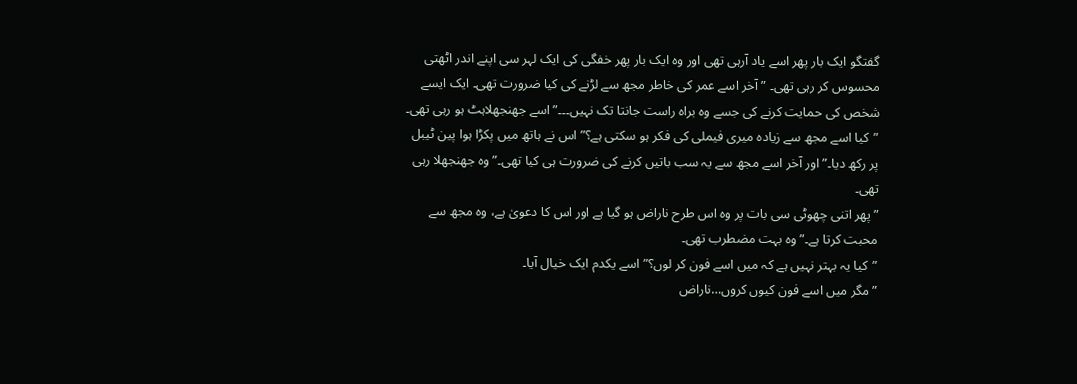گفتگو ایک بار پھر اسے یاد آرہی تھی اور وہ ایک بار پھر خفگی کی ایک لہر سی اپنے اندر اٹھتی محسوس کر رہی تھی۔ ” آخر اسے عمر کی خاطر مجھ سے لڑنے کی کیا ضرورت تھی۔ ایک ایسے شخص کی حمایت کرنے کی جسے وہ براہ راست جانتا تک نہیں۔۔۔”اسے جھنجھلاہٹ ہو رہی تھی۔
”کیا اسے مجھ سے زیادہ میری فیملی کی فکر ہو سکتی ہے؟” اس نے ہاتھ میں پکڑا ہوا پین ٹیبل پر رکھ دیا۔” اور آخر اسے مجھ سے یہ سب باتیں کرنے کی ضرورت ہی کیا تھی۔” وہ جھنجھلا رہی تھی۔
”پھر اتنی چھوٹی سی بات پر وہ اس طرح ناراض ہو گیا ہے اور اس کا دعویٰ ہے، وہ مجھ سے محبت کرتا ہے۔” وہ بہت مضطرب تھی۔
”کیا یہ بہتر نہیں ہے کہ میں اسے فون کر لوں؟” اسے یکدم ایک خیال آیا۔
”مگر میں اسے فون کیوں کروں…ناراض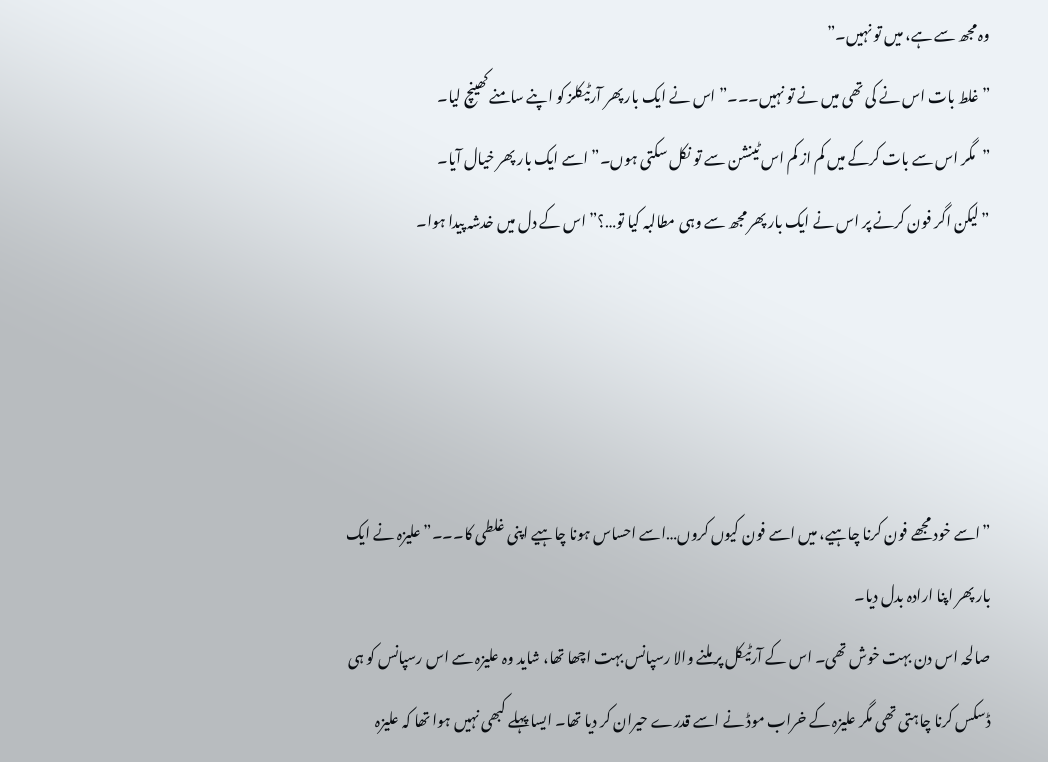وہ مجھ سے ہے، میں تو نہیں۔”
”غلط بات اس نے کی تھی میں نے تو نہیں۔۔۔” اس نے ایک بار پھر آرٹیکلز کو اپنے سامنے کھینچ لیا۔
”مگر اس سے بات کرکے میں کم از کم اس ٹینشن سے تو نکل سکتی ہوں۔” اسے ایک بار پھر خیال آیا۔
”لیکن اگر فون کرنے پر اس نے ایک بار پھر مجھ سے وہی مطالبہ کیا تو…؟” اس کے دل میں خدشہ پیدا ہوا۔




”اسے خود مجھے فون کرنا چاہیے، میں اسے فون کیوں کروں…اسے احساس ہونا چاہیے اپنی غلطی کا۔۔۔” علیزہ نے ایک بار پھر اپنا ارادہ بدل دیا۔
صالحہ اس دن بہت خوش تھی۔ اس کے آرٹیکل پر ملنے والا رسپانس بہت اچھا تھا، شاید وہ علیزہ سے اس رسپانس کو ہی ڈسکس کرنا چاہتی تھی مگر علیزہ کے خراب موڈ نے اسے قدرے حیران کر دیا تھا۔ ایسا پہلے کبھی نہیں ہوا تھا کہ علیزہ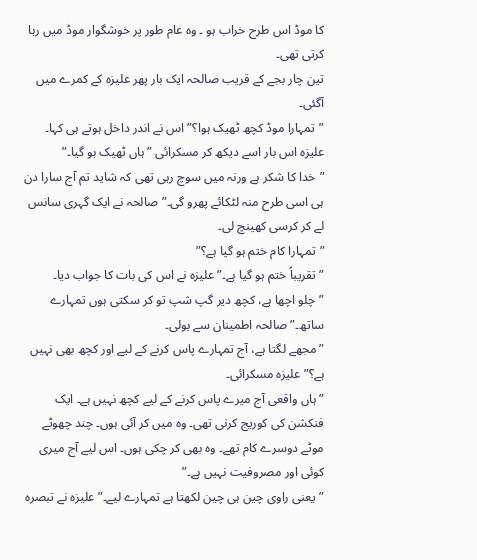کا موڈ اس طرح خراب ہو ۔ وہ عام طور پر خوشگوار موڈ میں رہا کرتی تھی۔
تین چار بجے کے قریب صالحہ ایک بار پھر علیزہ کے کمرے میں آگئی۔
”تمہارا موڈ کچھ ٹھیک ہوا؟” اس نے اندر داخل ہوتے ہی کہا۔
علیزہ اس بار اسے دیکھ کر مسکرائی ”ہاں ٹھیک ہو گیا۔”
”خدا کا شکر ہے ورنہ میں سوچ رہی تھی کہ شاید تم آج سارا دن ہی اسی طرح منہ لٹکائے پھرو گی۔” صالحہ نے ایک گہری سانس لے کر کرسی کھینچ لی۔
”تمہارا کام ختم ہو گیا ہے؟”
”تقریباً ختم ہو گیا ہے۔” علیزہ نے اس کی بات کا جواب دیا۔
”چلو اچھا ہے، کچھ دیر گپ شپ تو کر سکتی ہوں تمہارے ساتھ۔” صالحہ اطمینان سے بولی۔
”مجھے لگتا ہے، آج تمہارے پاس کرنے کے لیے اور کچھ بھی نہیں ہے؟” علیزہ مسکرائی۔
”ہاں واقعی آج میرے پاس کرنے کے لیے کچھ نہیں ہے۔ ایک فنکشن کی کوریج کرنی تھی۔ وہ میں کر آئی ہوں۔ چند چھوٹے موٹے دوسرے کام تھے۔ وہ بھی کر چکی ہوں۔ اس لیے آج میری کوئی اور مصروفیت نہیں ہے۔”
”یعنی راوی چین ہی چین لکھتا ہے تمہارے لیے۔” علیزہ نے تبصرہ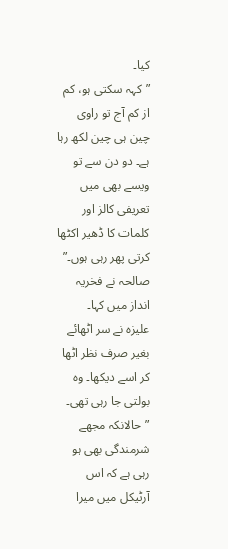کیا۔
”کہہ سکتی ہو، کم از کم آج تو راوی چین ہی چین لکھ رہا ہے۔ دو دن سے تو ویسے بھی میں تعریفی کالز اور کلمات کا ڈھیر اکٹھا کرتی پھر رہی ہوں۔” صالحہ نے فخریہ انداز میں کہا۔
علیزہ نے سر اٹھائے بغیر صرف نظر اٹھا کر اسے دیکھا۔ وہ بولتی جا رہی تھی۔
”حالانکہ مجھے شرمندگی بھی ہو رہی ہے کہ اس آرٹیکل میں میرا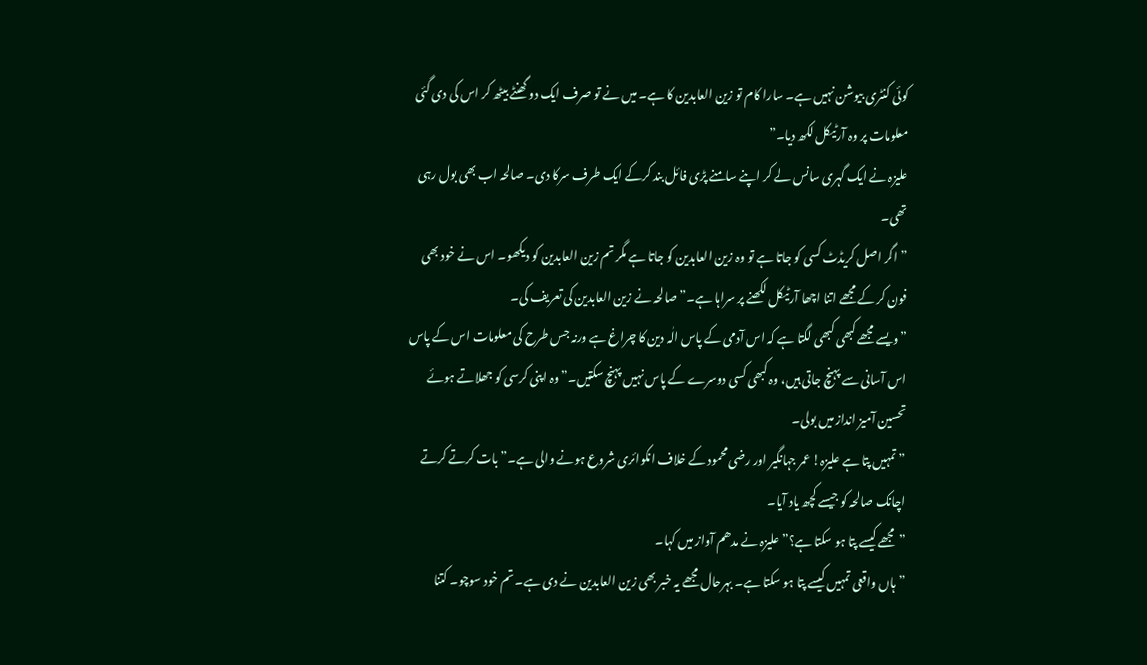کوئی کنٹری بیوشن نہیں ہے۔ سارا کام تو زین العابدین کا ہے۔ میں نے تو صرف ایک دو گھنٹے بیٹھ کر اس کی دی گئی معلومات پر وہ آرٹیکل لکھ دیا۔”
علیزہ نے ایک گہری سانس لے کر اپنے سامنے پڑی فائل بند کرکے ایک طرف سرکا دی۔ صالحہ اب بھی بول رہی تھی۔
”اگر اصل کریڈٹ کسی کو جاتا ہے تو وہ زین العابدین کو جاتا ہے مگر تم زین العابدین کو دیکھو۔ اس نے خود بھی فون کر کے مجھے اتنا اچھا آرٹیکل لکھنے پر سراہا ہے۔” صالحہ نے زین العابدین کی تعریف کی۔
”ویسے مجھے کبھی کبھی لگتا ہے کہ اس آدمی کے پاس الٰہ دین کا چراغ ہے ورنہ جس طرح کی معلومات اس کے پاس اس آسانی سے پہنچ جاتی ہیں، وہ کبھی کسی دوسرے کے پاس نہیں پہنچ سکتیں۔” وہ اپنی کرسی کو جھلاتے ہوئے تحسین آمیز انداز میں بولی۔
”تمہیں پتا ہے علیزہ! عمر جہانگیر اور رضی محمود کے خلاف انکوائری شروع ہونے والی ہے۔” بات کرتے کرتے اچانک صالحہ کو جیسے کچھ یاد آیا۔
”مجھے کیسے پتا ہو سکتا ہے؟” علیزہ نے مدھم آواز میں کہا۔
”ہاں واقعی تمہیں کیسے پتا ہو سکتا ہے۔ بہرحال مجھے یہ خبر بھی زین العابدین نے دی ہے۔ تم خود سوچو۔ کتنا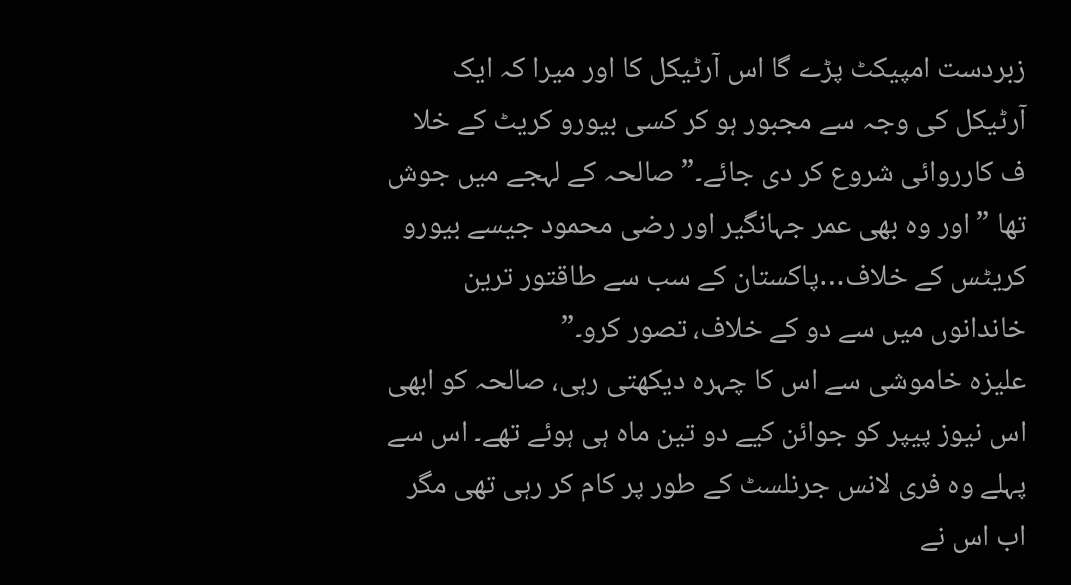زبردست امپیکٹ پڑے گا اس آرٹیکل کا اور میرا کہ ایک آرٹیکل کی وجہ سے مجبور ہو کر کسی بیورو کریٹ کے خلا ف کارروائی شروع کر دی جائے۔” صالحہ کے لہجے میں جوش تھا ”اور وہ بھی عمر جہانگیر اور رضی محمود جیسے بیورو کریٹس کے خلاف…پاکستان کے سب سے طاقتور ترین خاندانوں میں سے دو کے خلاف، تصور کرو۔”
علیزہ خاموشی سے اس کا چہرہ دیکھتی رہی، صالحہ کو ابھی اس نیوز پیپر کو جوائن کیے دو تین ماہ ہی ہوئے تھے۔ اس سے پہلے وہ فری لانس جرنلسٹ کے طور پر کام کر رہی تھی مگر اب اس نے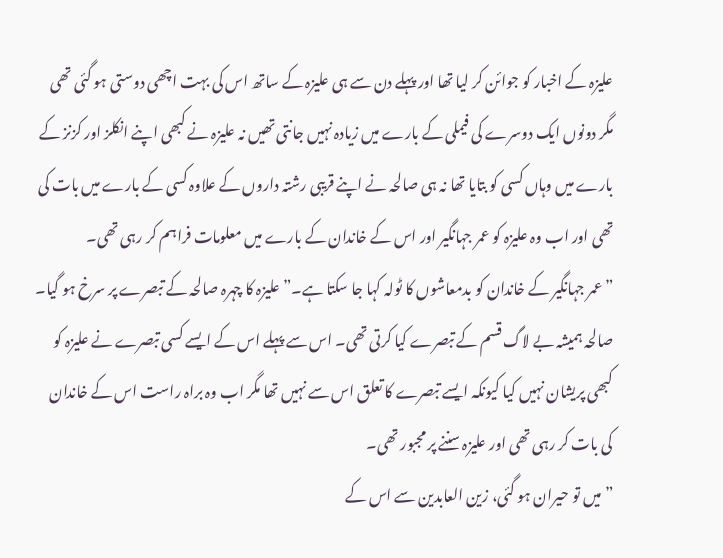علیزہ کے اخبار کو جوائن کر لیا تھا اور پہلے دن سے ہی علیزہ کے ساتھ اس کی بہت اچھی دوستی ہو گئی تھی مگر دونوں ایک دوسرے کی فیملی کے بارے میں زیادہ نہیں جانتی تھیں نہ علیزہ نے کبھی اپنے انکلز اور کزنز کے بارے میں وہاں کسی کو بتایا تھا نہ ہی صالحہ نے اپنے قریبی رشتہ داروں کے علاوہ کسی کے بارے میں بات کی تھی اور اب وہ علیزہ کو عمر جہانگیر اور اس کے خاندان کے بارے میں معلومات فراہم کر رہی تھی۔
”عمر جہانگیر کے خاندان کو بدمعاشوں کا ٹولہ کہا جا سکتا ہے۔” علیزہ کا چہرہ صالحہ کے تبصرے پر سرخ ہو گیا۔ صالحہ ہمیشہ بے لاگ قسم کے تبصرے کیا کرتی تھی۔ اس سے پہلے اس کے ایسے کسی تبصرے نے علیزہ کو کبھی پریشان نہیں کیا کیونکہ ایسے تبصرے کا تعلق اس سے نہیں تھا مگر اب وہ براہ راست اس کے خاندان کی بات کر رہی تھی اور علیزہ سننے پر مجبور تھی۔
”میں تو حیران ہو گئی، زین العابدین سے اس کے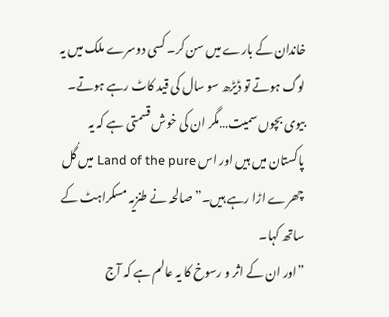خاندان کے بارے میں سن کر۔ کسی دوسرے ملک میں یہ لوگ ہوتے تو ڈیڑھ سو سال کی قید کاٹ رہے ہوتے۔ بیوی بچوں سمیت…مگر ان کی خوش قسمتی ہے کہ یہ پاکستان میں ہیں اور اس Land of the pure میں گُل چھرے اڑا رہے ہیں۔” صالحہ نے طنزیہ مسکراہٹ کے ساتھ کہا۔
”اور ان کے اثر و رسوخ کا یہ عالم ہے کہ آج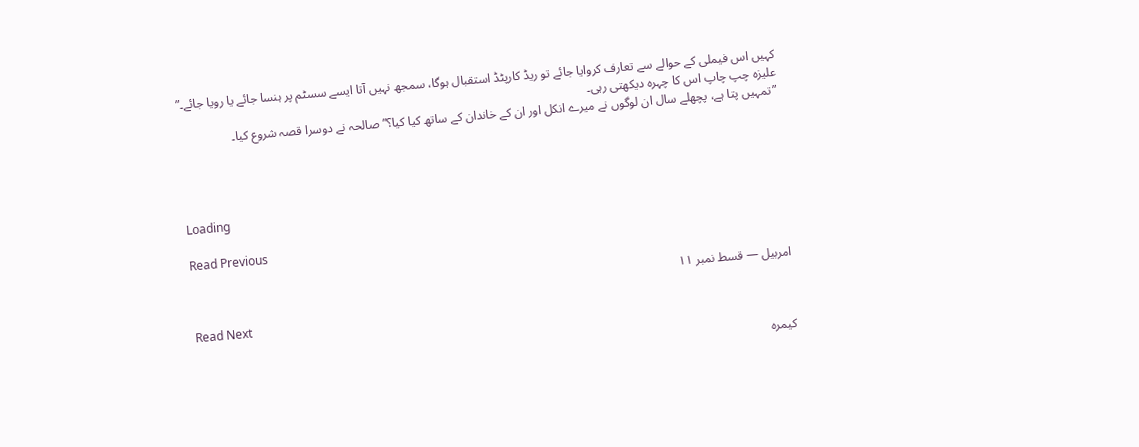کہیں اس فیملی کے حوالے سے تعارف کروایا جائے تو ریڈ کارپٹڈ استقبال ہوگا، سمجھ نہیں آتا ایسے سسٹم پر ہنسا جائے یا رویا جائے۔”
علیزہ چپ چاپ اس کا چہرہ دیکھتی رہی۔
”تمہیں پتا ہے، پچھلے سال ان لوگوں نے میرے انکل اور ان کے خاندان کے ساتھ کیا کیا؟” صالحہ نے دوسرا قصہ شروع کیا۔




Loading

Read Previous

امربیل — قسط نمبر ۱۱

Read Next

کیمرہ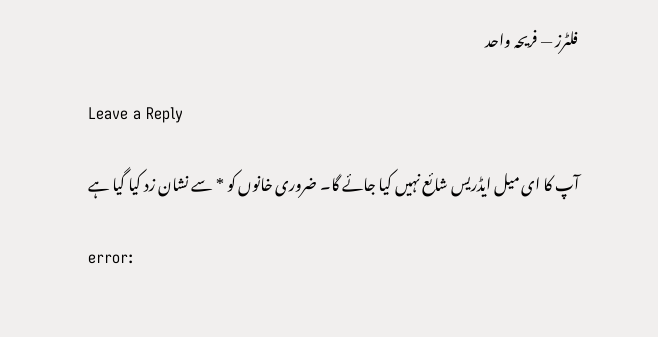فلٹرز — فریحہ واحد

Leave a Reply

آپ کا ای میل ایڈریس شائع نہیں کیا جائے گا۔ ضروری خانوں کو * سے نشان زد کیا گیا ہے

error: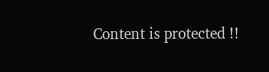Content is protected !!